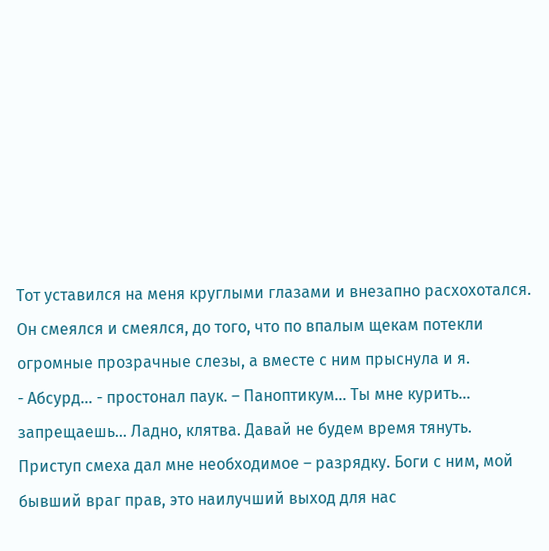Тот уставился на меня круглыми глазами и внезапно расхохотался. Он смеялся и смеялся, до того, что по впалым щекам потекли огромные прозрачные слезы, а вместе с ним прыснула и я.
- Абсурд… - простонал паук. – Паноптикум… Ты мне курить… запрещаешь… Ладно, клятва. Давай не будем время тянуть.
Приступ смеха дал мне необходимое – разрядку. Боги с ним, мой бывший враг прав, это наилучший выход для нас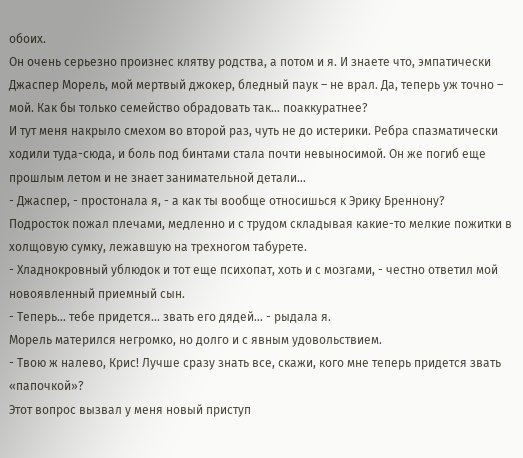обоих.
Он очень серьезно произнес клятву родства, а потом и я. И знаете что, эмпатически Джаспер Морель, мой мертвый джокер, бледный паук – не врал. Да, теперь уж точно – мой. Как бы только семейство обрадовать так… поаккуратнее?
И тут меня накрыло смехом во второй раз, чуть не до истерики. Ребра спазматически ходили туда-сюда, и боль под бинтами стала почти невыносимой. Он же погиб еще прошлым летом и не знает занимательной детали…
- Джаспер, - простонала я, - а как ты вообще относишься к Эрику Бреннону?
Подросток пожал плечами, медленно и с трудом складывая какие-то мелкие пожитки в холщовую сумку, лежавшую на трехногом табурете.
- Хладнокровный ублюдок и тот еще психопат, хоть и с мозгами, - честно ответил мой новоявленный приемный сын.
- Теперь… тебе придется… звать его дядей… - рыдала я.
Морель матерился негромко, но долго и с явным удовольствием.
- Твою ж налево, Крис! Лучше сразу знать все, скажи, кого мне теперь придется звать «папочкой»?
Этот вопрос вызвал у меня новый приступ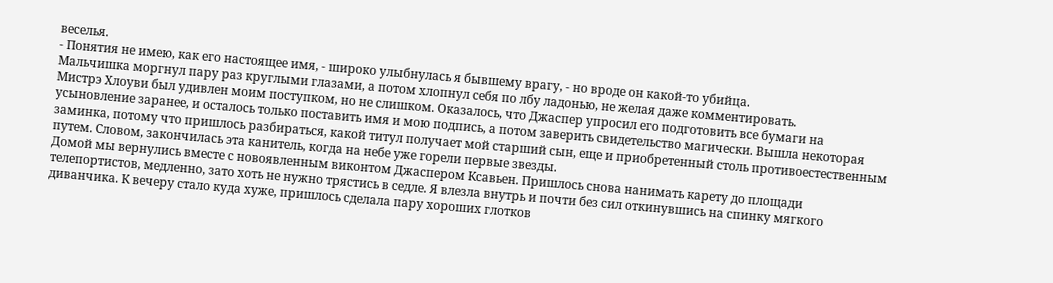веселья.
- Понятия не имею, как его настоящее имя, - широко улыбнулась я бывшему врагу, - но вроде он какой-то убийца.
Мальчишка моргнул пару раз круглыми глазами, а потом хлопнул себя по лбу ладонью, не желая даже комментировать.
Мистрэ Хлоуви был удивлен моим поступком, но не слишком. Оказалось, что Джаспер упросил его подготовить все бумаги на усыновление заранее, и осталось только поставить имя и мою подпись, а потом заверить свидетельство магически. Вышла некоторая заминка, потому что пришлось разбираться, какой титул получает мой старший сын, еще и приобретенный столь противоестественным путем. Словом, закончилась эта канитель, когда на небе уже горели первые звезды.
Домой мы вернулись вместе с новоявленным виконтом Джаспером Ксавьен. Пришлось снова нанимать карету до площади телепортистов, медленно, зато хоть не нужно трястись в седле. Я влезла внутрь и почти без сил откинувшись на спинку мягкого диванчика. К вечеру стало куда хуже, пришлось сделала пару хороших глотков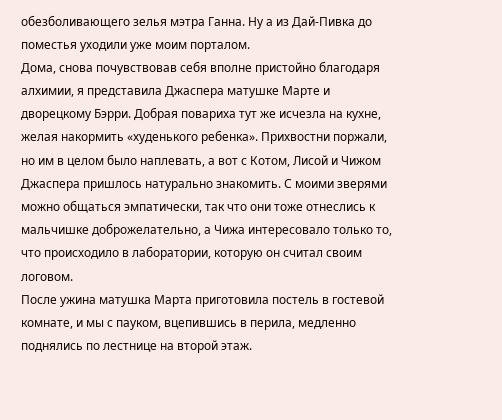обезболивающего зелья мэтра Ганна. Ну а из Дай-Пивка до поместья уходили уже моим порталом.
Дома, снова почувствовав себя вполне пристойно благодаря алхимии, я представила Джаспера матушке Марте и дворецкому Бэрри. Добрая повариха тут же исчезла на кухне, желая накормить «худенького ребенка». Прихвостни поржали, но им в целом было наплевать, а вот с Котом, Лисой и Чижом Джаспера пришлось натурально знакомить. С моими зверями можно общаться эмпатически, так что они тоже отнеслись к мальчишке доброжелательно, а Чижа интересовало только то, что происходило в лаборатории, которую он считал своим логовом.
После ужина матушка Марта приготовила постель в гостевой комнате, и мы с пауком, вцепившись в перила, медленно поднялись по лестнице на второй этаж.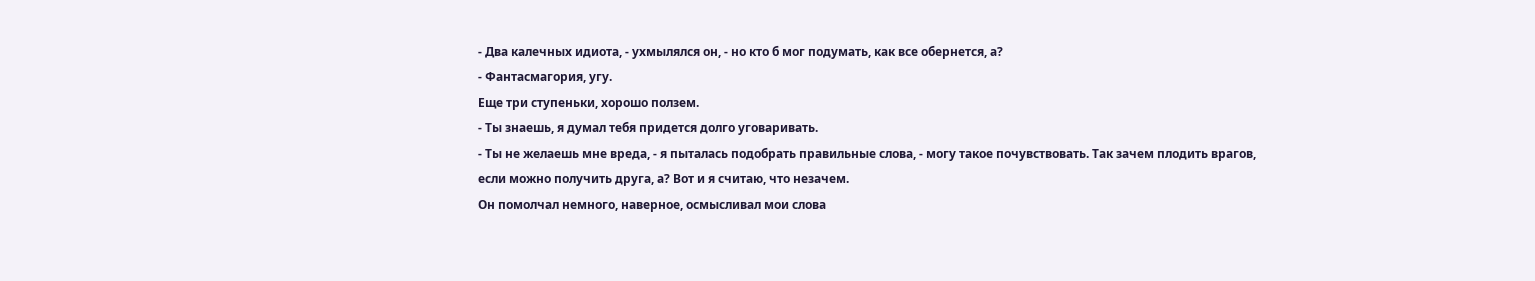- Два калечных идиота, - ухмылялся он, - но кто б мог подумать, как все обернется, а?
- Фантасмагория, угу.
Еще три ступеньки, хорошо ползем.
- Ты знаешь, я думал тебя придется долго уговаривать.
- Ты не желаешь мне вреда, - я пыталась подобрать правильные слова, - могу такое почувствовать. Так зачем плодить врагов, если можно получить друга, а? Вот и я считаю, что незачем.
Он помолчал немного, наверное, осмысливал мои слова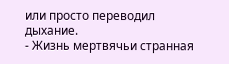или просто переводил дыхание.
- Жизнь мертвячьи странная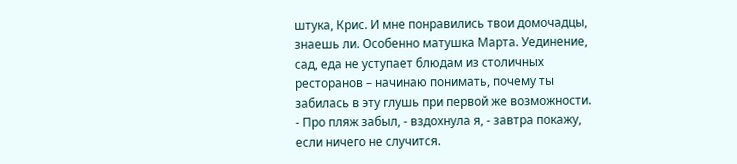штука, Крис. И мне понравились твои домочадцы, знаешь ли. Особенно матушка Марта. Уединение, сад, еда не уступает блюдам из столичных ресторанов – начинаю понимать, почему ты забилась в эту глушь при первой же возможности.
- Про пляж забыл, - вздохнула я, - завтра покажу, если ничего не случится.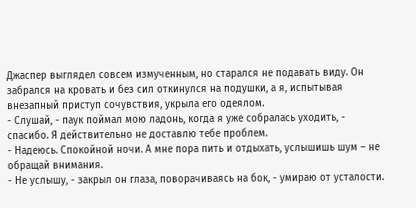Джаспер выглядел совсем измученным, но старался не подавать виду. Он забрался на кровать и без сил откинулся на подушки, а я, испытывая внезапный приступ сочувствия, укрыла его одеялом.
- Слушай, - паук поймал мою ладонь, когда я уже собралась уходить, - спасибо. Я действительно не доставлю тебе проблем.
- Надеюсь. Спокойной ночи. А мне пора пить и отдыхать, услышишь шум – не обращай внимания.
- Не услышу, - закрыл он глаза, поворачиваясь на бок, - умираю от усталости.